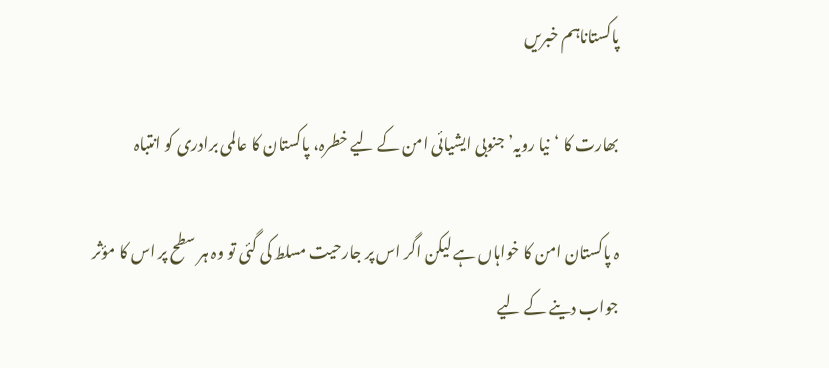پاکستاناہم خبریں

بھارت کا ‘نیا رویہ’ جنوبی ایشیائی امن کے لیے خطرہ، پاکستان کا عالمی برادری کو انتباہ

ہ پاکستان امن کا خواہاں ہے لیکن اگر اس پر جارحیت مسلط کی گئی تو وہ ہر سطح پر اس کا مؤثر جواب دینے کے لیے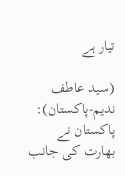تیار ہے

(سید عاطف ندیم-پاکستان): پاکستان نے بھارت کی جانب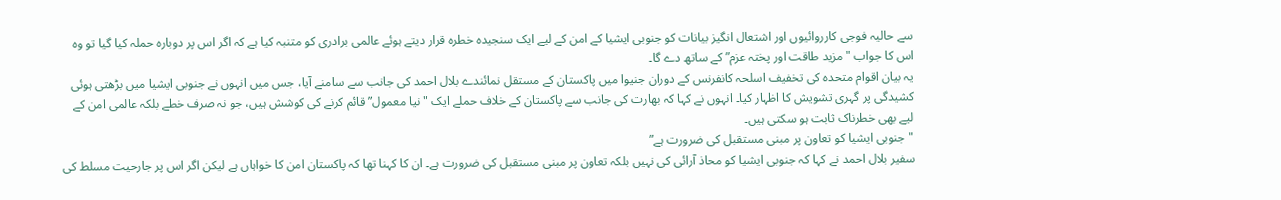سے حالیہ فوجی کارروائیوں اور اشتعال انگیز بیانات کو جنوبی ایشیا کے امن کے لیے ایک سنجیدہ خطرہ قرار دیتے ہوئے عالمی برادری کو متنبہ کیا ہے کہ اگر اس پر دوبارہ حملہ کیا گیا تو وہ اس کا جواب "مزید طاقت اور پختہ عزم” کے ساتھ دے گا۔
یہ بیان اقوام متحدہ کی تخفیف اسلحہ کانفرنس کے دوران جنیوا میں پاکستان کے مستقل نمائندے بلال احمد کی جانب سے سامنے آیا، جس میں انہوں نے جنوبی ایشیا میں بڑھتی ہوئی کشیدگی پر گہری تشویش کا اظہار کیا۔ انہوں نے کہا کہ بھارت کی جانب سے پاکستان کے خلاف حملے ایک "نیا معمول” قائم کرنے کی کوشش ہیں، جو نہ صرف خطے بلکہ عالمی امن کے لیے بھی خطرناک ثابت ہو سکتی ہیں۔
"جنوبی ایشیا کو تعاون پر مبنی مستقبل کی ضرورت ہے”
سفیر بلال احمد نے کہا کہ جنوبی ایشیا کو محاذ آرائی کی نہیں بلکہ تعاون پر مبنی مستقبل کی ضرورت ہے۔ ان کا کہنا تھا کہ پاکستان امن کا خواہاں ہے لیکن اگر اس پر جارحیت مسلط کی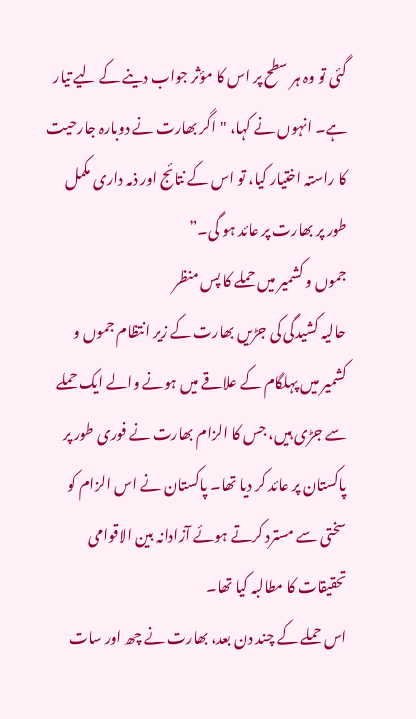گئی تو وہ ہر سطح پر اس کا مؤثر جواب دینے کے لیے تیار ہے۔ انہوں نے کہا، "اگر بھارت نے دوبارہ جارحیت کا راستہ اختیار کیا، تو اس کے نتائج اور ذمہ داری مکمل طور پر بھارت پر عائد ہو گی۔”
جموں و کشمیر میں حملے کا پس منظر
حالیہ کشیدگی کی جڑیں بھارت کے زیر انتظام جموں و کشمیر میں پہلگام کے علاقے میں ہونے والے ایک حملے سے جڑی ہیں، جس کا الزام بھارت نے فوری طور پر پاکستان پر عائد کر دیا تھا۔ پاکستان نے اس الزام کو سختی سے مسترد کرتے ہوئے آزادانہ بین الاقوامی تحقیقات کا مطالبہ کیا تھا۔
اس حملے کے چند دن بعد، بھارت نے چھ اور سات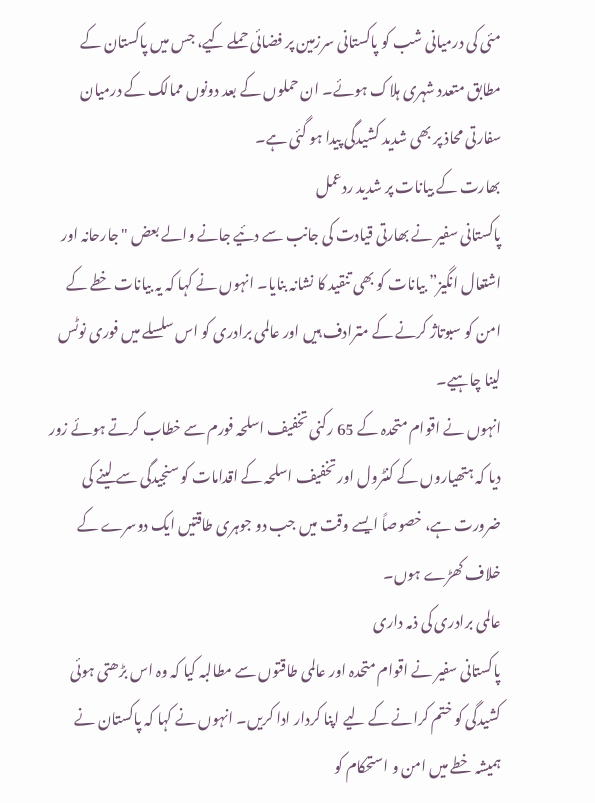مئی کی درمیانی شب کو پاکستانی سرزمین پر فضائی حملے کیے، جس میں پاکستان کے مطابق متعدد شہری ہلاک ہوئے۔ ان حملوں کے بعد دونوں ممالک کے درمیان سفارتی محاذ پر بھی شدید کشیدگی پیدا ہو گئی ہے۔
بھارت کے بیانات پر شدید ردعمل
پاکستانی سفیر نے بھارتی قیادت کی جانب سے دئیے جانے والے بعض "جارحانہ اور اشتعال انگیز” بیانات کو بھی تنقید کا نشانہ بنایا۔ انہوں نے کہا کہ یہ بیانات خطے کے امن کو سبوتاژ کرنے کے مترادف ہیں اور عالمی برادری کو اس سلسلے میں فوری نوٹس لینا چاہیے۔
انہوں نے اقوام متحدہ کے 65 رکنی تخفیف اسلحہ فورم سے خطاب کرتے ہوئے زور دیا کہ ہتھیاروں کے کنٹرول اور تخفیف اسلحہ کے اقدامات کو سنجیدگی سے لینے کی ضرورت ہے، خصوصاً ایسے وقت میں جب دو جوہری طاقتیں ایک دوسرے کے خلاف کھڑے ہوں۔
عالمی برادری کی ذمہ داری
پاکستانی سفیر نے اقوام متحدہ اور عالمی طاقتوں سے مطالبہ کیا کہ وہ اس بڑھتی ہوئی کشیدگی کو ختم کرانے کے لیے اپنا کردار ادا کریں۔ انہوں نے کہا کہ پاکستان نے ہمیشہ خطے میں امن و استحکام کو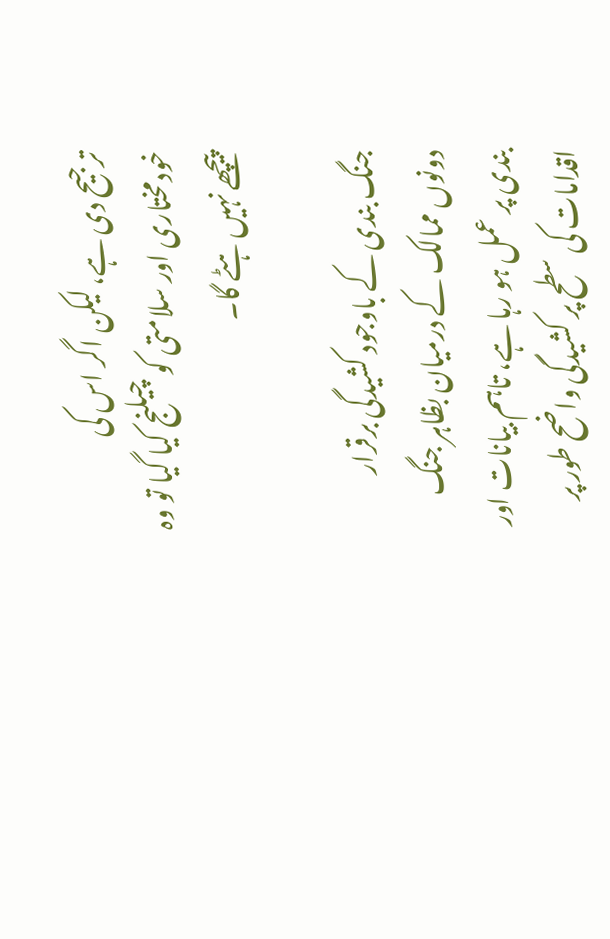ترجیح دی ہے، لیکن اگر اس کی خودمختاری اور سلامتی کو چیلنج کیا گیا تو وہ پیچھے نہیں ہٹے گا۔

جنگ بندی کے باوجود کشیدگی برقرار
دونوں ممالک کے درمیان بظاہر جنگ بندی پر عمل ہو رہا ہے، تاہم بیانات اور اقدامات کی سطح پر کشیدگی واضح طور پر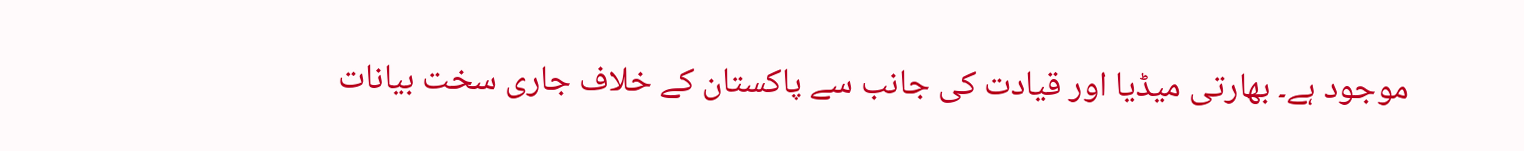موجود ہے۔ بھارتی میڈیا اور قیادت کی جانب سے پاکستان کے خلاف جاری سخت بیانات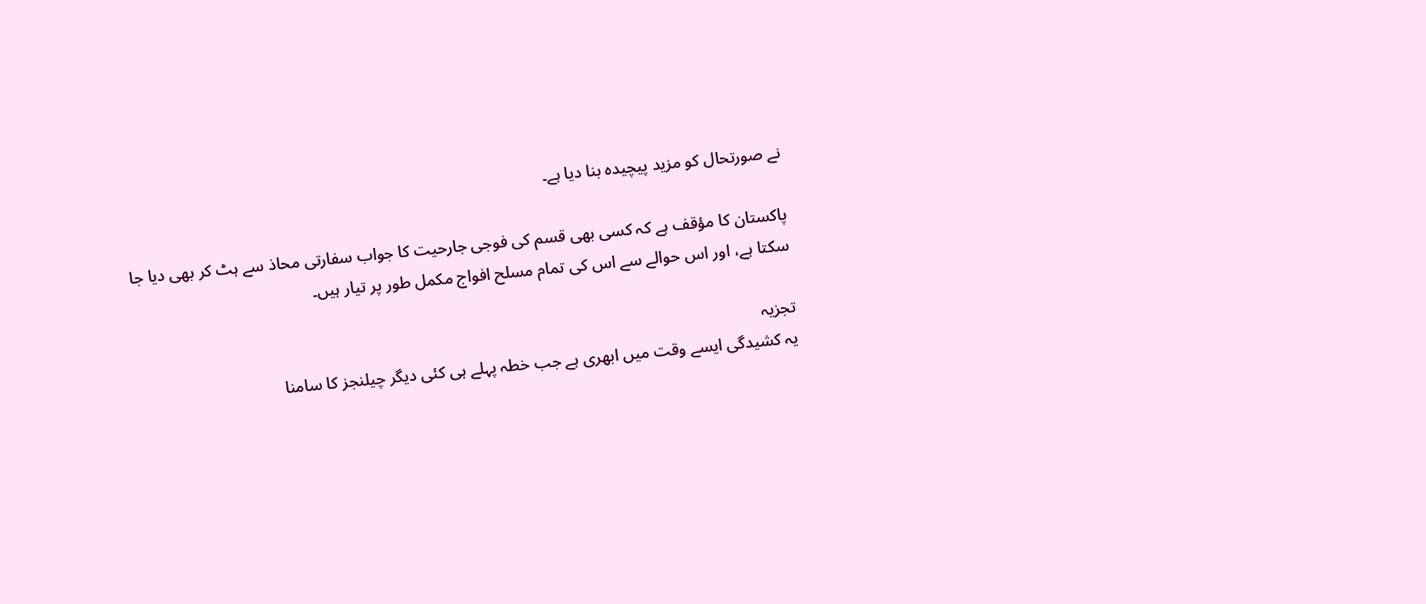نے صورتحال کو مزید پیچیدہ بنا دیا ہے۔

پاکستان کا مؤقف ہے کہ کسی بھی قسم کی فوجی جارحیت کا جواب سفارتی محاذ سے ہٹ کر بھی دیا جا سکتا ہے، اور اس حوالے سے اس کی تمام مسلح افواج مکمل طور پر تیار ہیں۔

تجزیہ
یہ کشیدگی ایسے وقت میں ابھری ہے جب خطہ پہلے ہی کئی دیگر چیلنجز کا سامنا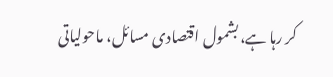کر رہا ہے، بشمول اقتصادی مسائل، ماحولیاتی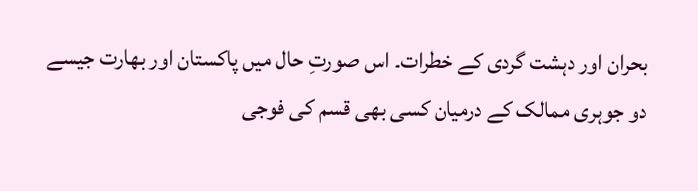بحران اور دہشت گردی کے خطرات۔ اس صورتِ حال میں پاکستان اور بھارت جیسے دو جوہری ممالک کے درمیان کسی بھی قسم کی فوجی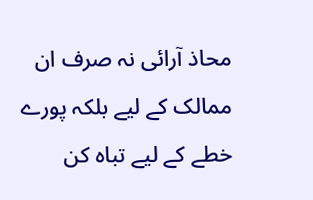محاذ آرائی نہ صرف ان ممالک کے لیے بلکہ پورے خطے کے لیے تباہ کن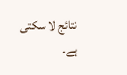نتائج لا سکتی ہے۔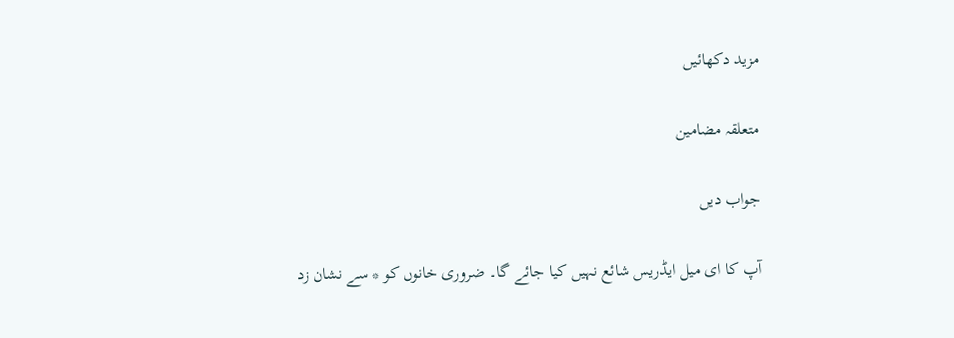مزید دکھائیں

متعلقہ مضامین

جواب دیں

آپ کا ای میل ایڈریس شائع نہیں کیا جائے گا۔ ضروری خانوں کو * سے نشان زد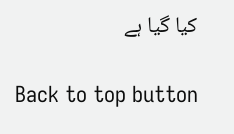کیا گیا ہے

Back to top button